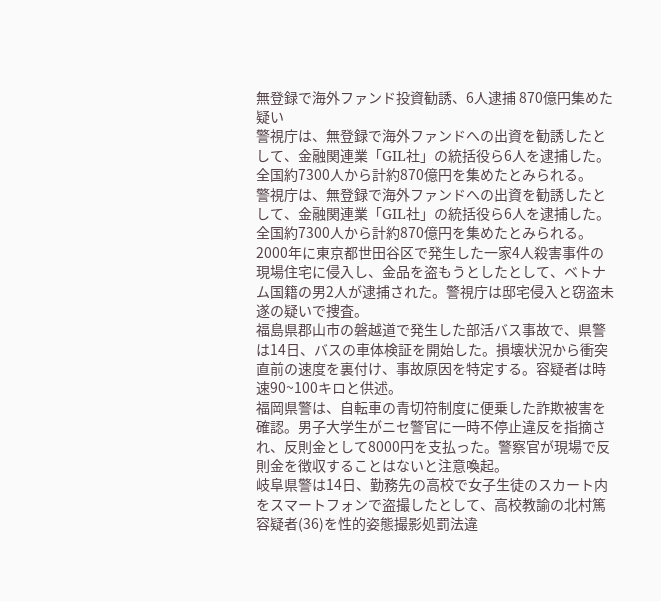無登録で海外ファンド投資勧誘、6人逮捕 870億円集めた疑い
警視庁は、無登録で海外ファンドへの出資を勧誘したとして、金融関連業「GIL社」の統括役ら6人を逮捕した。全国約7300人から計約870億円を集めたとみられる。
警視庁は、無登録で海外ファンドへの出資を勧誘したとして、金融関連業「GIL社」の統括役ら6人を逮捕した。全国約7300人から計約870億円を集めたとみられる。
2000年に東京都世田谷区で発生した一家4人殺害事件の現場住宅に侵入し、金品を盗もうとしたとして、ベトナム国籍の男2人が逮捕された。警視庁は邸宅侵入と窃盗未遂の疑いで捜査。
福島県郡山市の磐越道で発生した部活バス事故で、県警は14日、バスの車体検証を開始した。損壊状況から衝突直前の速度を裏付け、事故原因を特定する。容疑者は時速90~100キロと供述。
福岡県警は、自転車の青切符制度に便乗した詐欺被害を確認。男子大学生がニセ警官に一時不停止違反を指摘され、反則金として8000円を支払った。警察官が現場で反則金を徴収することはないと注意喚起。
岐阜県警は14日、勤務先の高校で女子生徒のスカート内をスマートフォンで盗撮したとして、高校教諭の北村篤容疑者(36)を性的姿態撮影処罰法違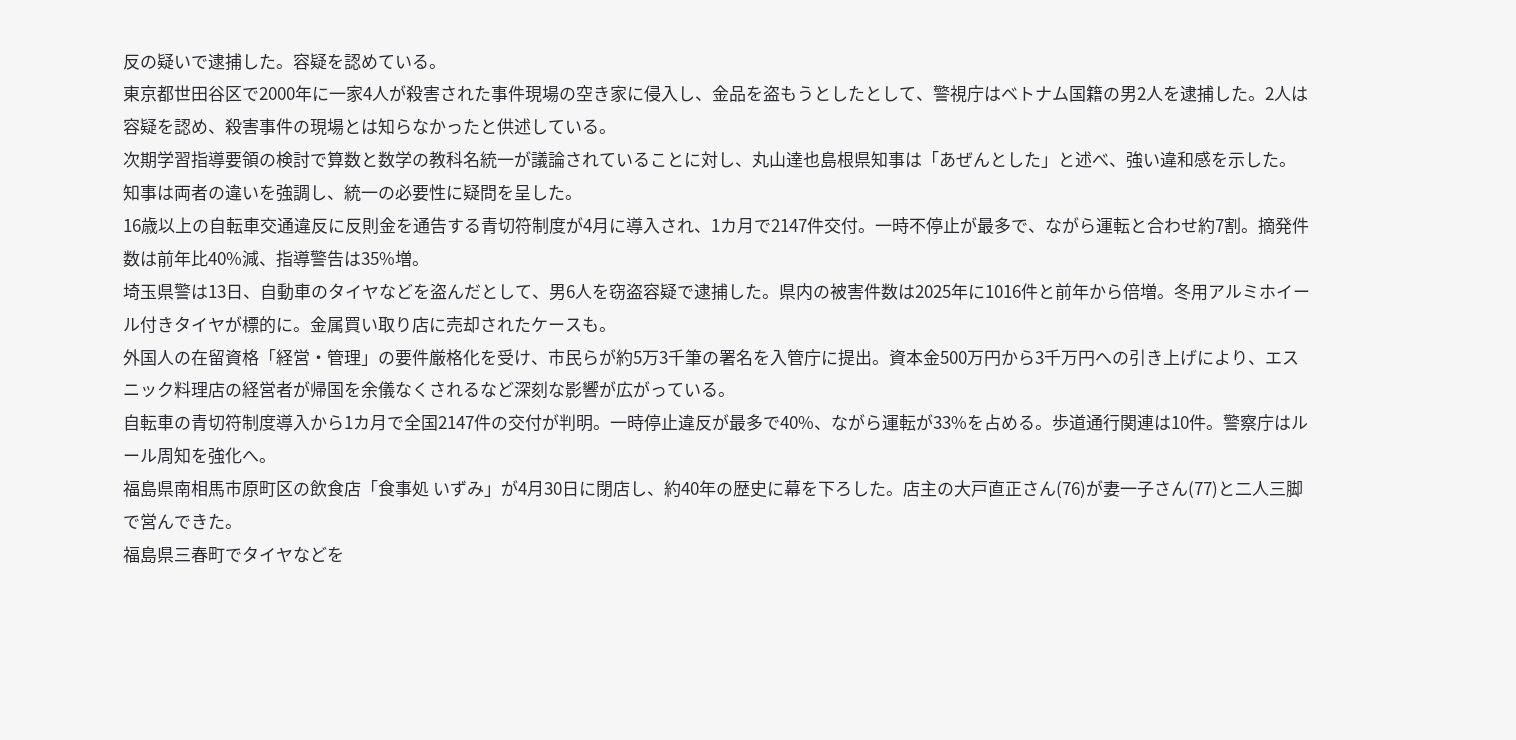反の疑いで逮捕した。容疑を認めている。
東京都世田谷区で2000年に一家4人が殺害された事件現場の空き家に侵入し、金品を盗もうとしたとして、警視庁はベトナム国籍の男2人を逮捕した。2人は容疑を認め、殺害事件の現場とは知らなかったと供述している。
次期学習指導要領の検討で算数と数学の教科名統一が議論されていることに対し、丸山達也島根県知事は「あぜんとした」と述べ、強い違和感を示した。知事は両者の違いを強調し、統一の必要性に疑問を呈した。
16歳以上の自転車交通違反に反則金を通告する青切符制度が4月に導入され、1カ月で2147件交付。一時不停止が最多で、ながら運転と合わせ約7割。摘発件数は前年比40%減、指導警告は35%増。
埼玉県警は13日、自動車のタイヤなどを盗んだとして、男6人を窃盗容疑で逮捕した。県内の被害件数は2025年に1016件と前年から倍増。冬用アルミホイール付きタイヤが標的に。金属買い取り店に売却されたケースも。
外国人の在留資格「経営・管理」の要件厳格化を受け、市民らが約5万3千筆の署名を入管庁に提出。資本金500万円から3千万円への引き上げにより、エスニック料理店の経営者が帰国を余儀なくされるなど深刻な影響が広がっている。
自転車の青切符制度導入から1カ月で全国2147件の交付が判明。一時停止違反が最多で40%、ながら運転が33%を占める。歩道通行関連は10件。警察庁はルール周知を強化へ。
福島県南相馬市原町区の飲食店「食事処 いずみ」が4月30日に閉店し、約40年の歴史に幕を下ろした。店主の大戸直正さん(76)が妻一子さん(77)と二人三脚で営んできた。
福島県三春町でタイヤなどを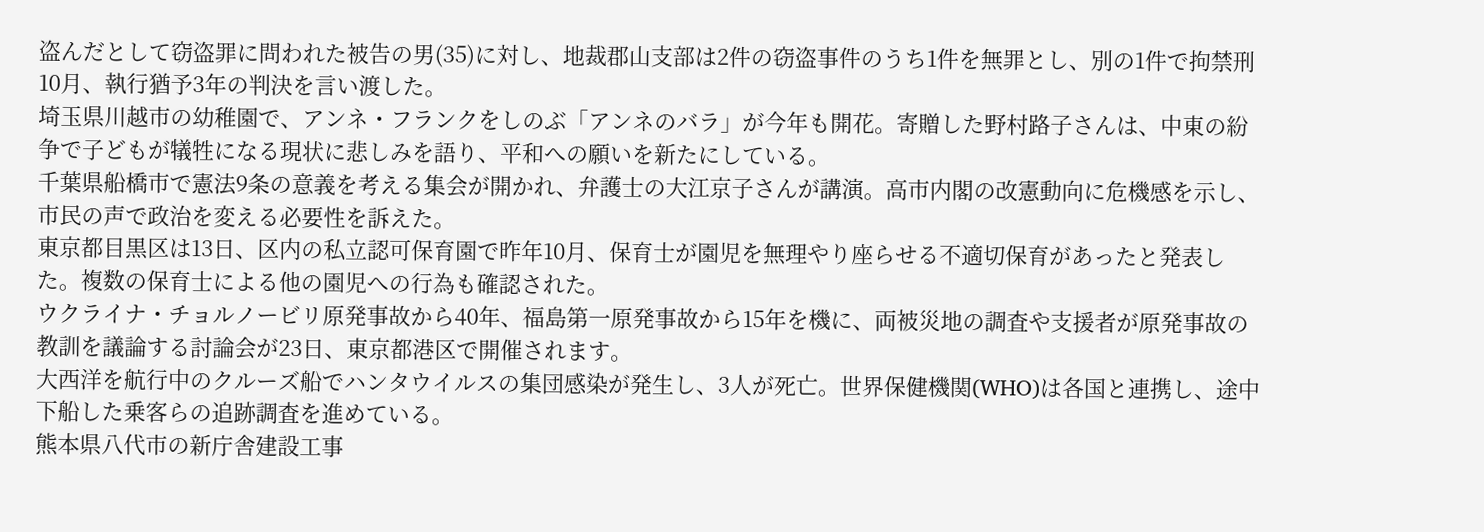盗んだとして窃盗罪に問われた被告の男(35)に対し、地裁郡山支部は2件の窃盗事件のうち1件を無罪とし、別の1件で拘禁刑10月、執行猶予3年の判決を言い渡した。
埼玉県川越市の幼稚園で、アンネ・フランクをしのぶ「アンネのバラ」が今年も開花。寄贈した野村路子さんは、中東の紛争で子どもが犠牲になる現状に悲しみを語り、平和への願いを新たにしている。
千葉県船橋市で憲法9条の意義を考える集会が開かれ、弁護士の大江京子さんが講演。高市内閣の改憲動向に危機感を示し、市民の声で政治を変える必要性を訴えた。
東京都目黒区は13日、区内の私立認可保育園で昨年10月、保育士が園児を無理やり座らせる不適切保育があったと発表した。複数の保育士による他の園児への行為も確認された。
ウクライナ・チョルノービリ原発事故から40年、福島第一原発事故から15年を機に、両被災地の調査や支援者が原発事故の教訓を議論する討論会が23日、東京都港区で開催されます。
大西洋を航行中のクルーズ船でハンタウイルスの集団感染が発生し、3人が死亡。世界保健機関(WHO)は各国と連携し、途中下船した乗客らの追跡調査を進めている。
熊本県八代市の新庁舎建設工事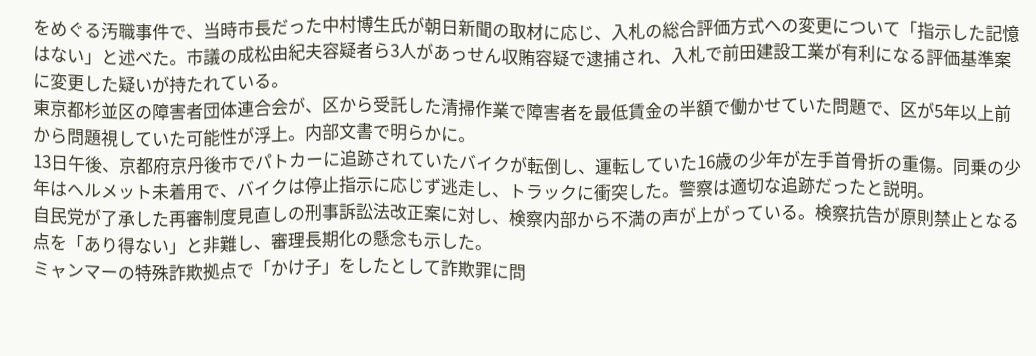をめぐる汚職事件で、当時市長だった中村博生氏が朝日新聞の取材に応じ、入札の総合評価方式への変更について「指示した記憶はない」と述べた。市議の成松由紀夫容疑者ら3人があっせん収賄容疑で逮捕され、入札で前田建設工業が有利になる評価基準案に変更した疑いが持たれている。
東京都杉並区の障害者団体連合会が、区から受託した清掃作業で障害者を最低賃金の半額で働かせていた問題で、区が5年以上前から問題視していた可能性が浮上。内部文書で明らかに。
13日午後、京都府京丹後市でパトカーに追跡されていたバイクが転倒し、運転していた16歳の少年が左手首骨折の重傷。同乗の少年はヘルメット未着用で、バイクは停止指示に応じず逃走し、トラックに衝突した。警察は適切な追跡だったと説明。
自民党が了承した再審制度見直しの刑事訴訟法改正案に対し、検察内部から不満の声が上がっている。検察抗告が原則禁止となる点を「あり得ない」と非難し、審理長期化の懸念も示した。
ミャンマーの特殊詐欺拠点で「かけ子」をしたとして詐欺罪に問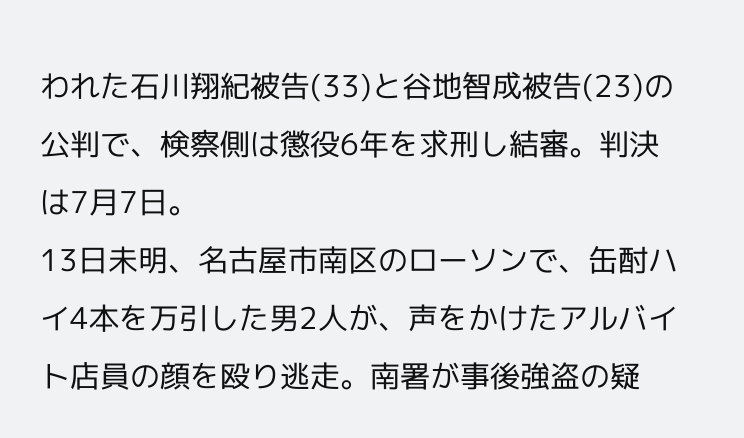われた石川翔紀被告(33)と谷地智成被告(23)の公判で、検察側は懲役6年を求刑し結審。判決は7月7日。
13日未明、名古屋市南区のローソンで、缶酎ハイ4本を万引した男2人が、声をかけたアルバイト店員の顔を殴り逃走。南署が事後強盗の疑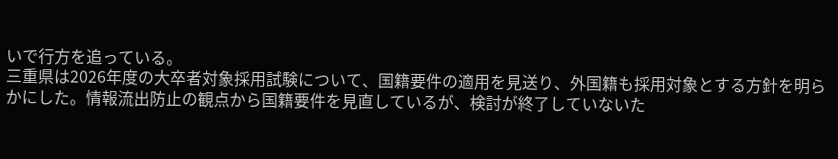いで行方を追っている。
三重県は2026年度の大卒者対象採用試験について、国籍要件の適用を見送り、外国籍も採用対象とする方針を明らかにした。情報流出防止の観点から国籍要件を見直しているが、検討が終了していないた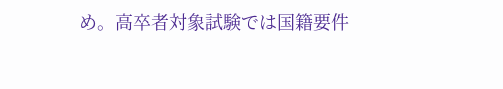め。高卒者対象試験では国籍要件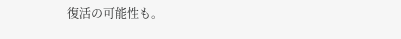復活の可能性も。